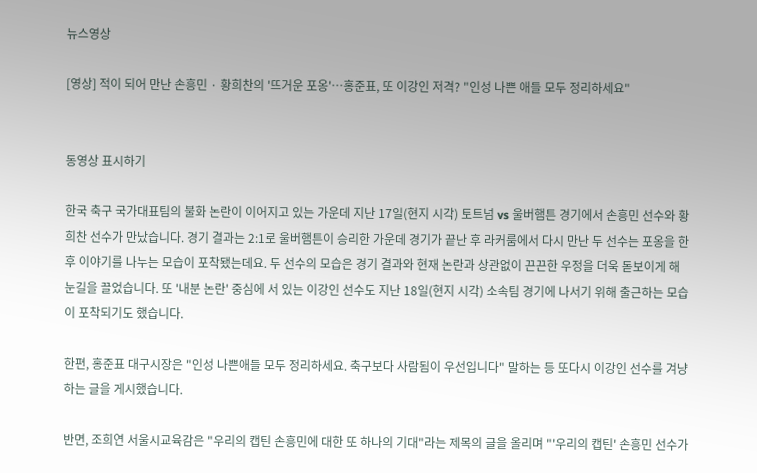뉴스영상

[영상] 적이 되어 만난 손흥민 · 황희찬의 '뜨거운 포옹'…홍준표, 또 이강인 저격? "인성 나쁜 애들 모두 정리하세요"


동영상 표시하기

한국 축구 국가대표팀의 불화 논란이 이어지고 있는 가운데 지난 17일(현지 시각) 토트넘 vs 울버햄튼 경기에서 손흥민 선수와 황희찬 선수가 만났습니다. 경기 결과는 2:1로 울버햄튼이 승리한 가운데 경기가 끝난 후 라커룸에서 다시 만난 두 선수는 포옹을 한 후 이야기를 나누는 모습이 포착됐는데요. 두 선수의 모습은 경기 결과와 현재 논란과 상관없이 끈끈한 우정을 더욱 돋보이게 해 눈길을 끌었습니다. 또 '내분 논란' 중심에 서 있는 이강인 선수도 지난 18일(현지 시각) 소속팀 경기에 나서기 위해 출근하는 모습이 포착되기도 했습니다.

한편, 홍준표 대구시장은 "인성 나쁜애들 모두 정리하세요. 축구보다 사람됨이 우선입니다" 말하는 등 또다시 이강인 선수를 겨냥하는 글을 게시했습니다.

반면, 조희연 서울시교육감은 "우리의 캡틴 손흥민에 대한 또 하나의 기대"라는 제목의 글을 올리며 "'우리의 캡틴' 손흥민 선수가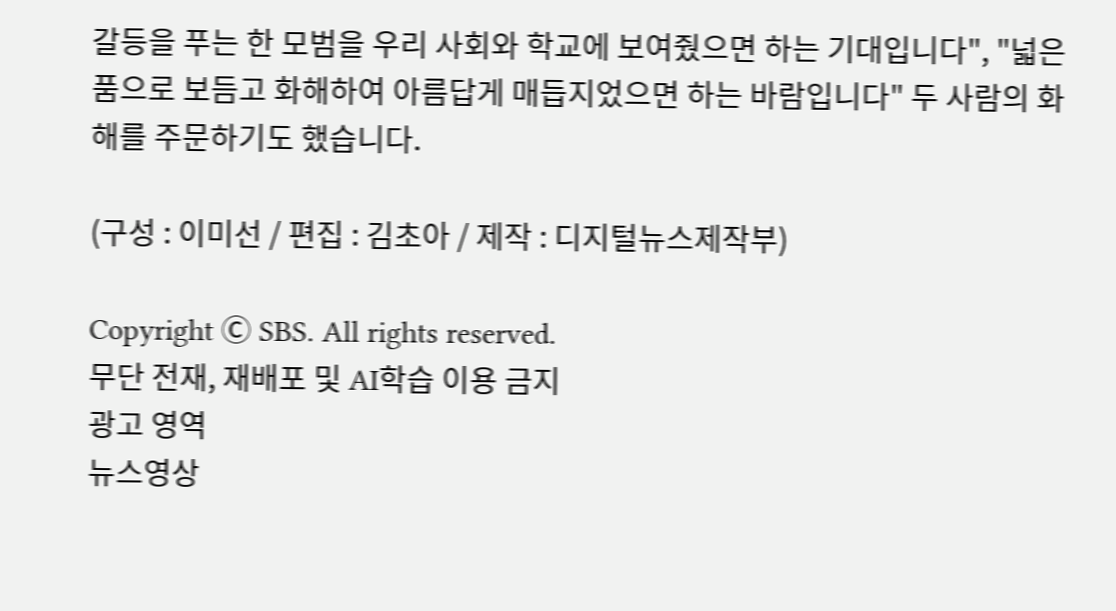갈등을 푸는 한 모범을 우리 사회와 학교에 보여줬으면 하는 기대입니다", "넓은 품으로 보듬고 화해하여 아름답게 매듭지었으면 하는 바람입니다" 두 사람의 화해를 주문하기도 했습니다.

(구성 : 이미선 / 편집 : 김초아 / 제작 : 디지털뉴스제작부)

Copyright Ⓒ SBS. All rights reserved.
무단 전재, 재배포 및 AI학습 이용 금지
광고 영역
뉴스영상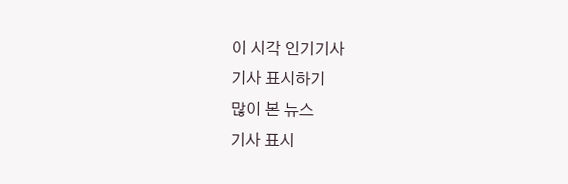이 시각 인기기사
기사 표시하기
많이 본 뉴스
기사 표시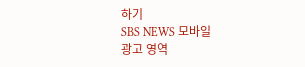하기
SBS NEWS 모바일
광고 영역